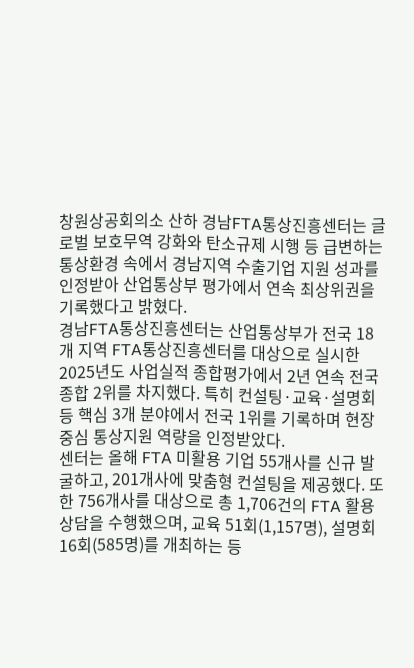창원상공회의소 산하 경남FTA통상진흥센터는 글로벌 보호무역 강화와 탄소규제 시행 등 급변하는 통상환경 속에서 경남지역 수출기업 지원 성과를 인정받아 산업통상부 평가에서 연속 최상위권을 기록했다고 밝혔다.
경남FTA통상진흥센터는 산업통상부가 전국 18개 지역 FTA통상진흥센터를 대상으로 실시한 2025년도 사업실적 종합평가에서 2년 연속 전국 종합 2위를 차지했다. 특히 컨설팅·교육·설명회 등 핵심 3개 분야에서 전국 1위를 기록하며 현장 중심 통상지원 역량을 인정받았다.
센터는 올해 FTA 미활용 기업 55개사를 신규 발굴하고, 201개사에 맞춤형 컨설팅을 제공했다. 또한 756개사를 대상으로 총 1,706건의 FTA 활용 상담을 수행했으며, 교육 51회(1,157명), 설명회 16회(585명)를 개최하는 등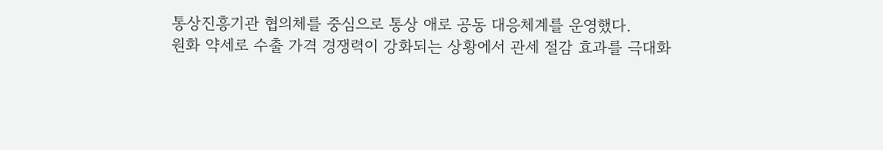통상진흥기관 협의체를 중심으로 통상 애로 공동 대응체계를 운영했다.
원화 약세로 수출 가격 경쟁력이 강화되는 상황에서 관세 절감 효과를 극대화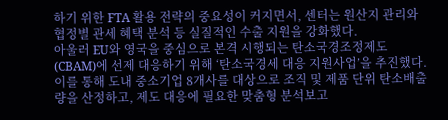하기 위한 FTA 활용 전략의 중요성이 커지면서, 센터는 원산지 관리와 협정별 관세 혜택 분석 등 실질적인 수출 지원을 강화했다.
아울러 EU와 영국을 중심으로 본격 시행되는 탄소국경조정제도(CBAM)에 선제 대응하기 위해 ‘탄소국경세 대응 지원사업’을 추진했다. 이를 통해 도내 중소기업 8개사를 대상으로 조직 및 제품 단위 탄소배출량을 산정하고, 제도 대응에 필요한 맞춤형 분석보고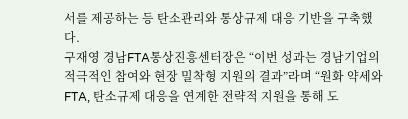서를 제공하는 등 탄소관리와 통상규제 대응 기반을 구축했다.
구재영 경남FTA통상진흥센터장은 “이번 성과는 경남기업의 적극적인 참여와 현장 밀착형 지원의 결과”라며 “원화 약세와 FTA, 탄소규제 대응을 연계한 전략적 지원을 통해 도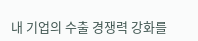내 기업의 수출 경쟁력 강화를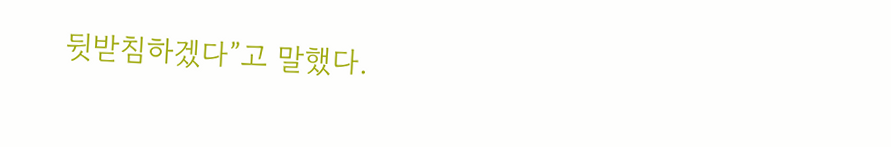뒷받침하겠다”고 말했다.